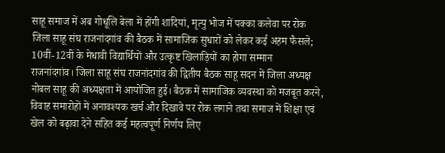साहू समाज में अब गोधूलि बेला में होंगी शादियां, मृत्यु भोज में पक्का कलेवा पर रोक
जिला साहू संघ राजनांदगांव की बैठक में सामाजिक सुधारों को लेकर कई अहम फैसले; 10वीं-12वीं के मेधावी विद्यार्थियों और उत्कृष्ट खिलाड़ियों का होगा सम्मान
राजनांदगांव। जिला साहू संघ राजनांदगांव की द्वितीय बैठक साहू सदन में जिला अध्यक्ष नोबल साहू की अध्यक्षता में आयोजित हुई। बैठक में सामाजिक व्यवस्था को मजबूत करने, विवाह समारोहों में अनावश्यक खर्च और दिखावे पर रोक लगाने तथा समाज में शिक्षा एवं खेल को बढ़ावा देने सहित कई महत्वपूर्ण निर्णय लिए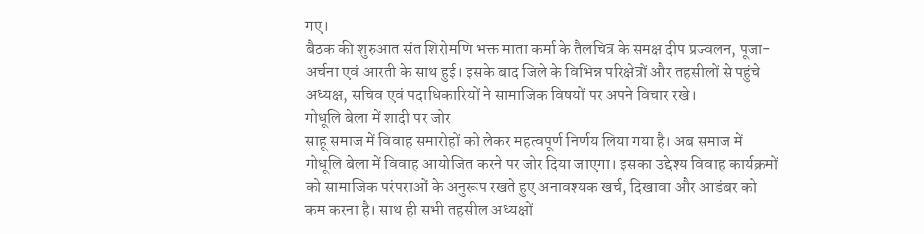गए।
बैठक की शुरुआत संत शिरोमणि भक्त माता कर्मा के तैलचित्र के समक्ष दीप प्रज्वलन, पूजा-अर्चना एवं आरती के साथ हुई। इसके बाद जिले के विभिन्न परिक्षेत्रों और तहसीलों से पहुंचे अध्यक्ष, सचिव एवं पदाधिकारियों ने सामाजिक विषयों पर अपने विचार रखे।
गोधूलि बेला में शादी पर जोर
साहू समाज में विवाह समारोहों को लेकर महत्वपूर्ण निर्णय लिया गया है। अब समाज में गोधूलि बेला में विवाह आयोजित करने पर जोर दिया जाएगा। इसका उद्देश्य विवाह कार्यक्रमों को सामाजिक परंपराओं के अनुरूप रखते हुए अनावश्यक खर्च, दिखावा और आडंबर को कम करना है। साथ ही सभी तहसील अध्यक्षों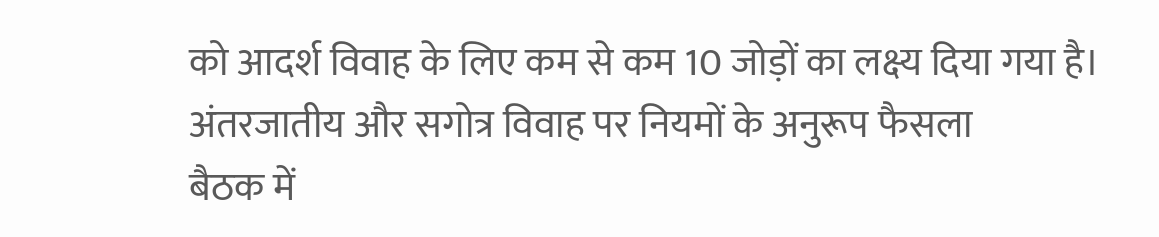को आदर्श विवाह के लिए कम से कम 10 जोड़ों का लक्ष्य दिया गया है।
अंतरजातीय और सगोत्र विवाह पर नियमों के अनुरूप फैसला
बैठक में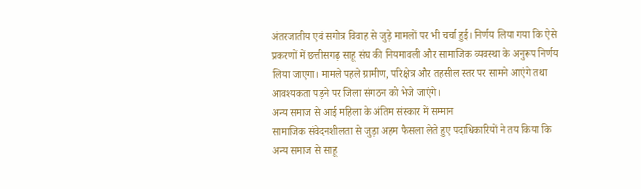अंतरजातीय एवं सगोत्र विवाह से जुड़े मामलों पर भी चर्चा हुई। निर्णय लिया गया कि ऐसे प्रकरणों में छत्तीसगढ़ साहू संघ की नियमावली और सामाजिक व्यवस्था के अनुरूप निर्णय लिया जाएगा। मामले पहले ग्रामीण, परिक्षेत्र और तहसील स्तर पर सामने आएंगे तथा आवश्यकता पड़ने पर जिला संगठन को भेजे जाएंगे।
अन्य समाज से आई महिला के अंतिम संस्कार में सम्मान
सामाजिक संवेदनशीलता से जुड़ा अहम फैसला लेते हुए पदाधिकारियों ने तय किया कि अन्य समाज से साहू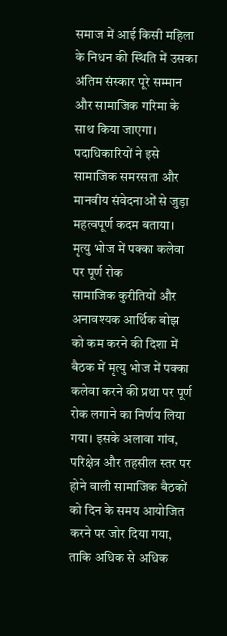समाज में आई किसी महिला के निधन की स्थिति में उसका अंतिम संस्कार पूरे सम्मान और सामाजिक गरिमा के साथ किया जाएगा। पदाधिकारियों ने इसे सामाजिक समरसता और मानवीय संवेदनाओं से जुड़ा महत्वपूर्ण कदम बताया।
मृत्यु भोज में पक्का कलेवा पर पूर्ण रोक
सामाजिक कुरीतियों और अनावश्यक आर्थिक बोझ को कम करने की दिशा में बैठक में मृत्यु भोज में पक्का कलेवा करने की प्रथा पर पूर्ण रोक लगाने का निर्णय लिया गया। इसके अलावा गांव, परिक्षेत्र और तहसील स्तर पर होने वाली सामाजिक बैठकों को दिन के समय आयोजित करने पर जोर दिया गया, ताकि अधिक से अधिक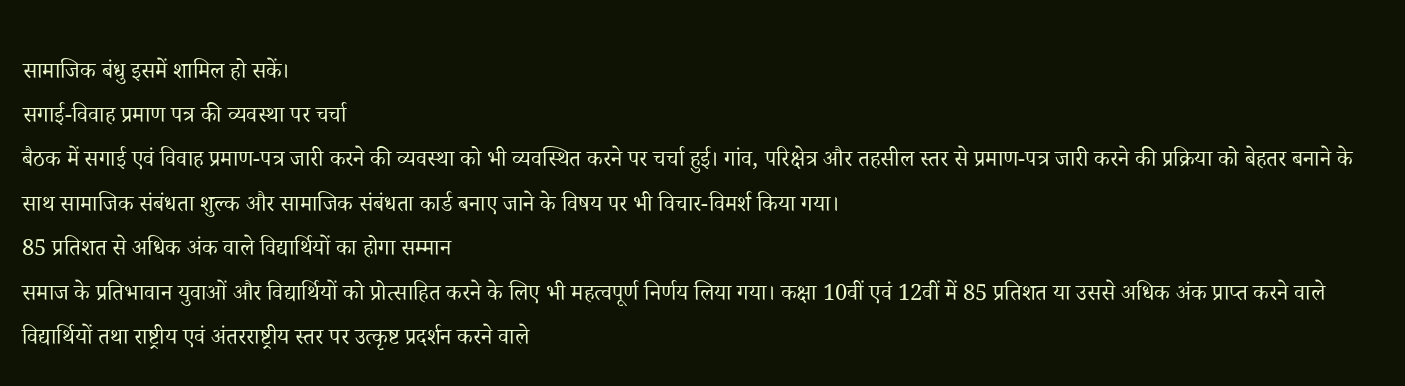सामाजिक बंधु इसमें शामिल हो सकें।
सगाई-विवाह प्रमाण पत्र की व्यवस्था पर चर्चा
बैठक में सगाई एवं विवाह प्रमाण-पत्र जारी करने की व्यवस्था को भी व्यवस्थित करने पर चर्चा हुई। गांव, परिक्षेत्र और तहसील स्तर से प्रमाण-पत्र जारी करने की प्रक्रिया को बेहतर बनाने के साथ सामाजिक संबंधता शुल्क और सामाजिक संबंधता कार्ड बनाए जाने के विषय पर भी विचार-विमर्श किया गया।
85 प्रतिशत से अधिक अंक वाले विद्यार्थियों का होगा सम्मान
समाज के प्रतिभावान युवाओं और विद्यार्थियों को प्रोत्साहित करने के लिए भी महत्वपूर्ण निर्णय लिया गया। कक्षा 10वीं एवं 12वीं में 85 प्रतिशत या उससे अधिक अंक प्राप्त करने वाले विद्यार्थियों तथा राष्ट्रीय एवं अंतरराष्ट्रीय स्तर पर उत्कृष्ट प्रदर्शन करने वाले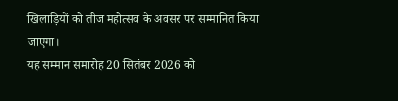खिलाड़ियों को तीज महोत्सव के अवसर पर सम्मानित किया जाएगा।
यह सम्मान समारोह 20 सितंबर 2026 को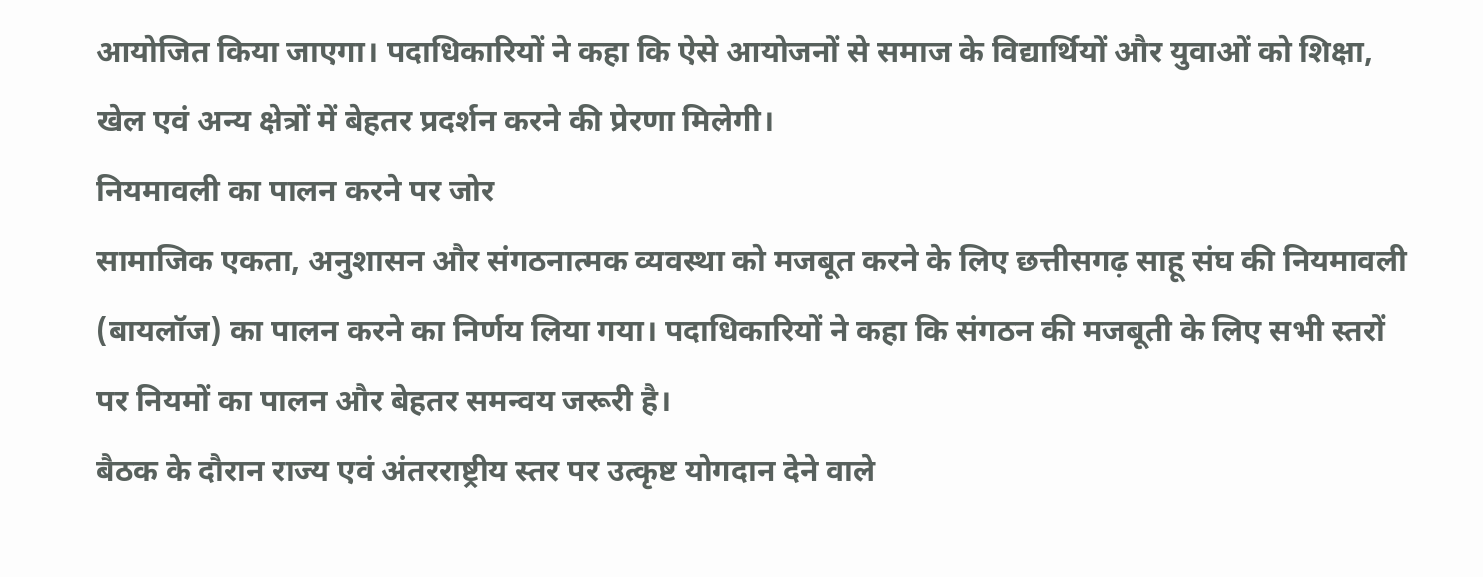आयोजित किया जाएगा। पदाधिकारियों ने कहा कि ऐसे आयोजनों से समाज के विद्यार्थियों और युवाओं को शिक्षा, खेल एवं अन्य क्षेत्रों में बेहतर प्रदर्शन करने की प्रेरणा मिलेगी।
नियमावली का पालन करने पर जोर
सामाजिक एकता, अनुशासन और संगठनात्मक व्यवस्था को मजबूत करने के लिए छत्तीसगढ़ साहू संघ की नियमावली (बायलॉज) का पालन करने का निर्णय लिया गया। पदाधिकारियों ने कहा कि संगठन की मजबूती के लिए सभी स्तरों पर नियमों का पालन और बेहतर समन्वय जरूरी है।
बैठक के दौरान राज्य एवं अंतरराष्ट्रीय स्तर पर उत्कृष्ट योगदान देने वाले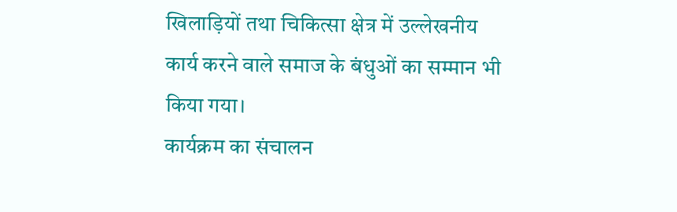खिलाड़ियों तथा चिकित्सा क्षेत्र में उल्लेखनीय कार्य करने वाले समाज के बंधुओं का सम्मान भी किया गया।
कार्यक्रम का संचालन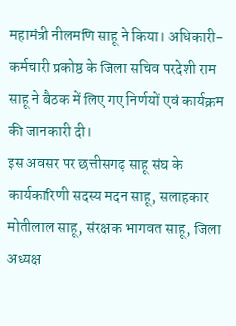महामंत्री नीलमणि साहू ने किया। अधिकारी-कर्मचारी प्रकोष्ठ के जिला सचिव परदेशी राम साहू ने बैठक में लिए गए निर्णयों एवं कार्यक्रम की जानकारी दी।
इस अवसर पर छत्तीसगढ़ साहू संघ के कार्यकारिणी सदस्य मदन साहू, सलाहकार मोतीलाल साहू, संरक्षक भागवत साहू, जिला अध्यक्ष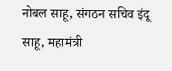नोबल साहू, संगठन सचिव इंदू साहू, महामंत्री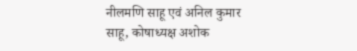नीलमणि साहू एवं अनिल कुमार साहू, कोषाध्यक्ष अशोक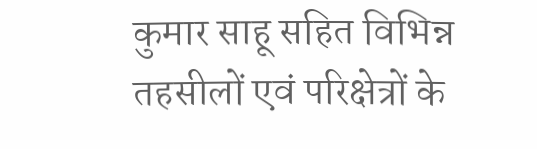कुमार साहू सहित विभिन्न तहसीलों एवं परिक्षेत्रों के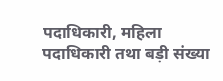पदाधिकारी, महिला पदाधिकारी तथा बड़ी संख्या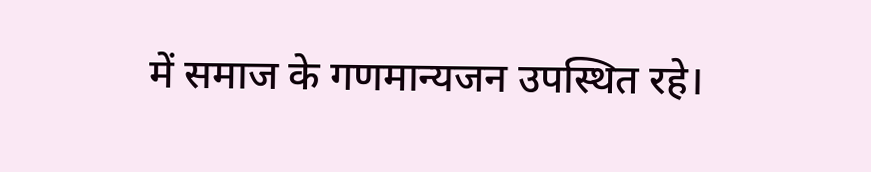में समाज के गणमान्यजन उपस्थित रहे।